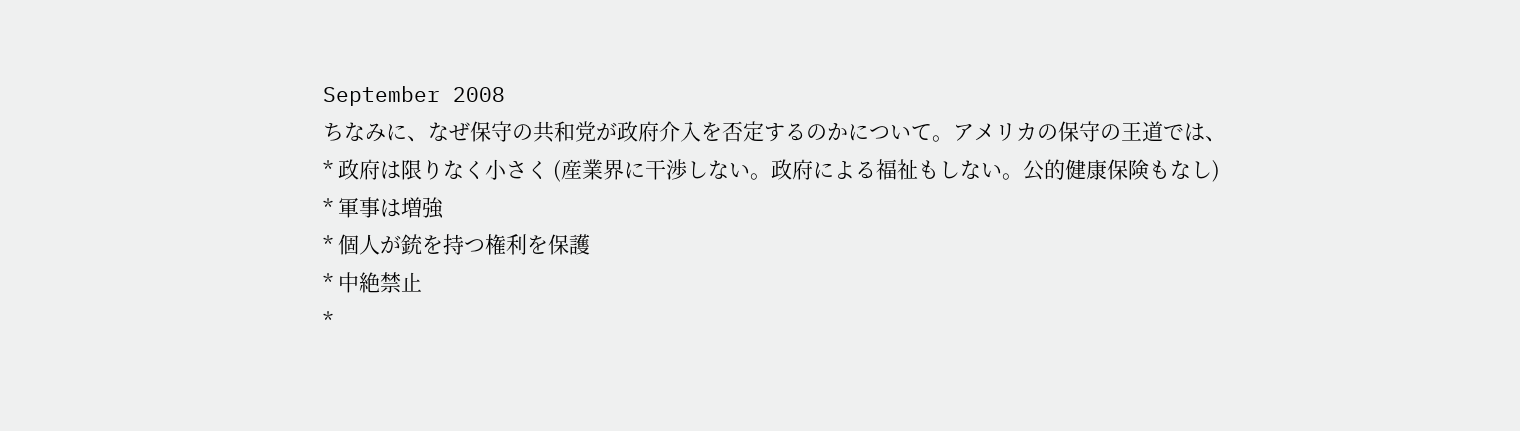September 2008
ちなみに、なぜ保守の共和党が政府介入を否定するのかについて。アメリカの保守の王道では、
* 政府は限りなく小さく (産業界に干渉しない。政府による福祉もしない。公的健康保険もなし)
* 軍事は増強
* 個人が銃を持つ権利を保護
* 中絶禁止
*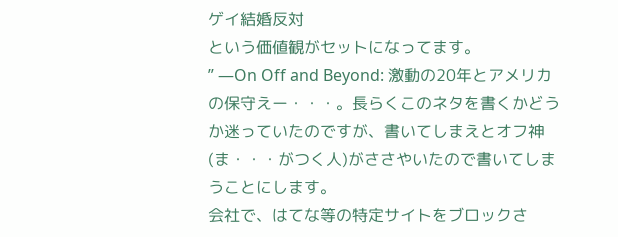ゲイ結婚反対
という価値観がセットになってます。
” —On Off and Beyond: 激動の20年とアメリカの保守えー・・・。長らくこのネタを書くかどうか迷っていたのですが、書いてしまえとオフ神(ま・・・がつく人)がささやいたので書いてしまうことにします。
会社で、はてな等の特定サイトをブロックさ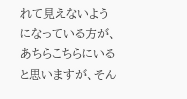れて見えないようになっている方が、あちらこちらにいると思いますが、そん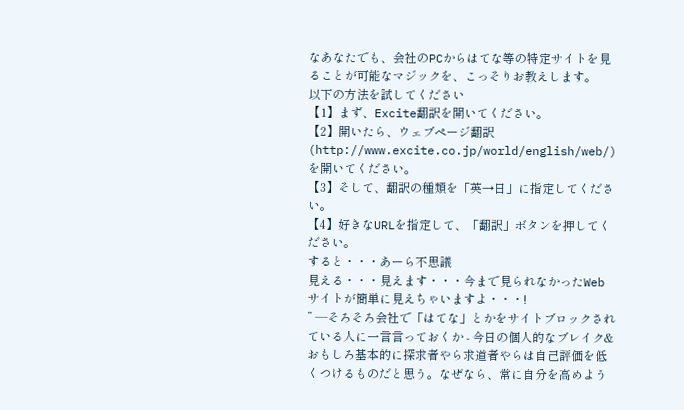なあなたでも、会社のPCからはてな等の特定サイトを見ることが可能なマジックを、こっそりお教えします。
以下の方法を試してください
【1】まず、Excite翻訳を開いてください。
【2】開いたら、ウェブページ翻訳(http://www.excite.co.jp/world/english/web/)を開いてください。
【3】そして、翻訳の種類を「英→日」に指定してください。
【4】好きなURLを指定して、「翻訳」ボタンを押してください。
すると・・・あーら不思議
見える・・・見えます・・・今まで見られなかったWebサイトが簡単に見えちゃいますよ・・・!
” —そろそろ会社で「はてな」とかをサイトブロックされている人に一言言っておくか - 今日の個人的なブレイク&おもしろ基本的に探求者やら求道者やらは自己評価を低くつけるものだと思う。なぜなら、常に自分を高めよう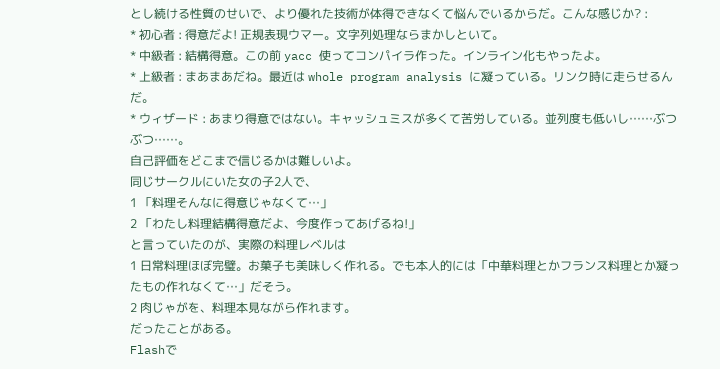とし続ける性質のせいで、より優れた技術が体得できなくて悩んでいるからだ。こんな感じか? :
* 初心者 : 得意だよ! 正規表現ウマー。文字列処理ならまかしといて。
* 中級者 : 結構得意。この前 yacc 使ってコンパイラ作った。インライン化もやったよ。
* 上級者 : まあまあだね。最近は whole program analysis に凝っている。リンク時に走らせるんだ。
* ウィザード : あまり得意ではない。キャッシュミスが多くて苦労している。並列度も低いし……ぶつぶつ……。
自己評価をどこまで信じるかは難しいよ。
同じサークルにいた女の子2人で、
1 「料理そんなに得意じゃなくて…」
2 「わたし料理結構得意だよ、今度作ってあげるね!」
と言っていたのが、実際の料理レベルは
1 日常料理ほぼ完璧。お菓子も美味しく作れる。でも本人的には「中華料理とかフランス料理とか凝ったもの作れなくて…」だそう。
2 肉じゃがを、料理本見ながら作れます。
だったことがある。
Flashで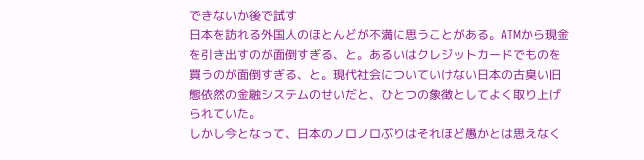できないか後で試す
日本を訪れる外国人のほとんどが不満に思うことがある。ATMから現金を引き出すのが面倒すぎる、と。あるいはクレジットカードでものを買うのが面倒すぎる、と。現代社会についていけない日本の古臭い旧態依然の金融システムのせいだと、ひとつの象徴としてよく取り上げられていた。
しかし今となって、日本のノロノロぶりはそれほど愚かとは思えなく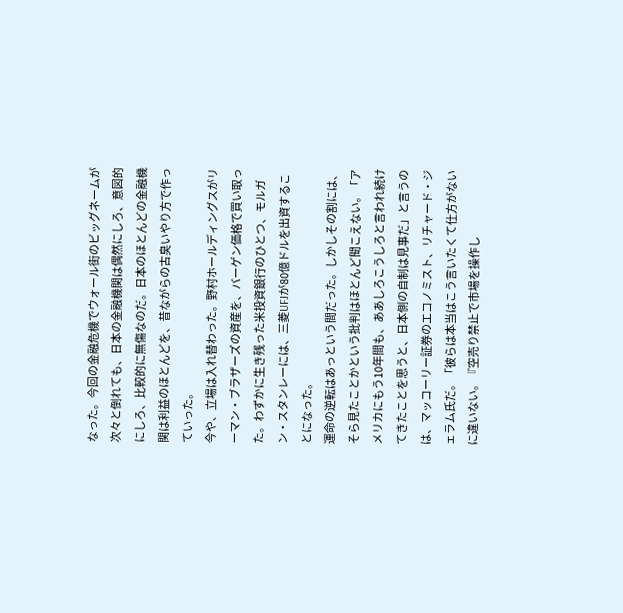なった。今回の金融危機でウォール街のビッグネームが次々と倒れても、日本の金融機関は偶然にしろ、意図的にしろ、比較的に無傷なのだ。日本のほとんどの金融機関は利益のほとんどを、昔ながらの古臭いやり方で作っていった。
今や、立場は入れ替わった。野村ホールディングスがリーマン・ブラザーズの資産を、バーゲン価格で買い取った。わずかに生き残った米投資銀行のひとつ、モルガン・スタンレーには、三菱UFJが80億ドルを出資することになった。
運命の逆転はあっという間だった。しかしその割には、そら見たことかという批判はほとんど聞こえない。「アメリカにもう10年間も、ああしろこうしろと言われ続けてきたことを思うと、日本側の自制は見事だ」と言うのは、マッコーリー証券のエコノミスト、リチャード・ジェラム氏だ。「彼らは本当はこう言いたくて仕方がないに違いない。『空売り禁止で市場を操作し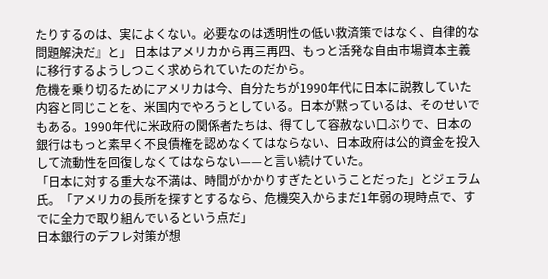たりするのは、実によくない。必要なのは透明性の低い救済策ではなく、自律的な問題解決だ』と」 日本はアメリカから再三再四、もっと活発な自由市場資本主義に移行するようしつこく求められていたのだから。
危機を乗り切るためにアメリカは今、自分たちが1990年代に日本に説教していた内容と同じことを、米国内でやろうとしている。日本が黙っているは、そのせいでもある。1990年代に米政府の関係者たちは、得てして容赦ない口ぶりで、日本の銀行はもっと素早く不良債権を認めなくてはならない、日本政府は公的資金を投入して流動性を回復しなくてはならない——と言い続けていた。
「日本に対する重大な不満は、時間がかかりすぎたということだった」とジェラム氏。「アメリカの長所を探すとするなら、危機突入からまだ1年弱の現時点で、すでに全力で取り組んでいるという点だ」
日本銀行のデフレ対策が想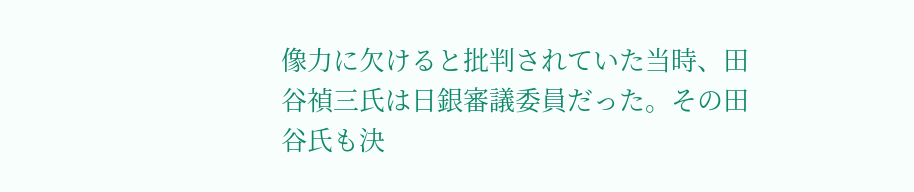像力に欠けると批判されていた当時、田谷禎三氏は日銀審議委員だった。その田谷氏も決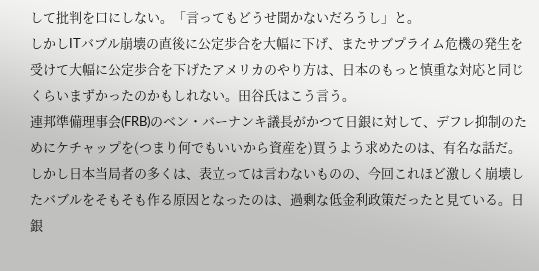して批判を口にしない。「言ってもどうせ聞かないだろうし」と。
しかしITバブル崩壊の直後に公定歩合を大幅に下げ、またサブプライム危機の発生を受けて大幅に公定歩合を下げたアメリカのやり方は、日本のもっと慎重な対応と同じくらいまずかったのかもしれない。田谷氏はこう言う。
連邦準備理事会(FRB)のベン・バーナンキ議長がかつて日銀に対して、デフレ抑制のためにケチャップを(つまり何でもいいから資産を)買うよう求めたのは、有名な話だ。しかし日本当局者の多くは、表立っては言わないものの、今回これほど激しく崩壊したバブルをそもそも作る原因となったのは、過剰な低金利政策だったと見ている。日銀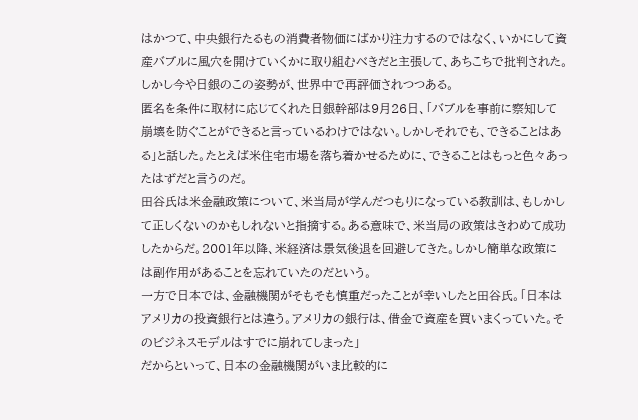はかつて、中央銀行たるもの消費者物価にばかり注力するのではなく、いかにして資産バブルに風穴を開けていくかに取り組むべきだと主張して、あちこちで批判された。しかし今や日銀のこの姿勢が、世界中で再評価されつつある。
匿名を条件に取材に応じてくれた日銀幹部は9月26日、「バブルを事前に察知して崩壊を防ぐことができると言っているわけではない。しかしそれでも、できることはある」と話した。たとえば米住宅市場を落ち着かせるために、できることはもっと色々あったはずだと言うのだ。
田谷氏は米金融政策について、米当局が学んだつもりになっている教訓は、もしかして正しくないのかもしれないと指摘する。ある意味で、米当局の政策はきわめて成功したからだ。2001年以降、米経済は景気後退を回避してきた。しかし簡単な政策には副作用があることを忘れていたのだという。
一方で日本では、金融機関がそもそも慎重だったことが幸いしたと田谷氏。「日本はアメリカの投資銀行とは違う。アメリカの銀行は、借金で資産を買いまくっていた。そのビジネスモデルはすでに崩れてしまった」
だからといって、日本の金融機関がいま比較的に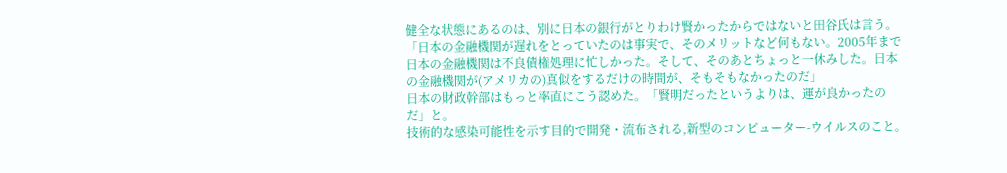健全な状態にあるのは、別に日本の銀行がとりわけ賢かったからではないと田谷氏は言う。「日本の金融機関が遅れをとっていたのは事実で、そのメリットなど何もない。2005年まで日本の金融機関は不良債権処理に忙しかった。そして、そのあとちょっと一休みした。日本の金融機関が(アメリカの)真似をするだけの時間が、そもそもなかったのだ」
日本の財政幹部はもっと率直にこう認めた。「賢明だったというよりは、運が良かったのだ」と。
技術的な感染可能性を示す目的で開発・流布される,新型のコンピューター-ウイルスのこと。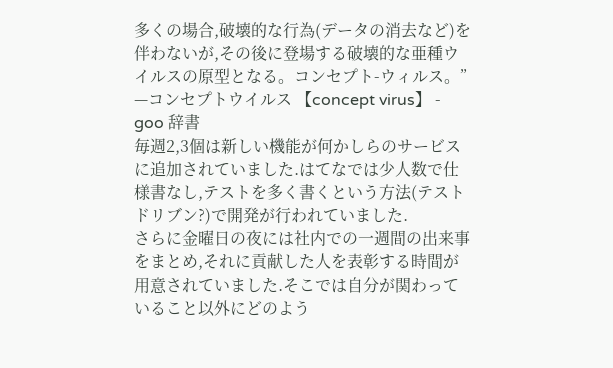多くの場合,破壊的な行為(データの消去など)を伴わないが,その後に登場する破壊的な亜種ウイルスの原型となる。コンセプト-ウィルス。” —コンセプトウイルス 【concept virus】 - goo 辞書
毎週2,3個は新しい機能が何かしらのサービスに追加されていました.はてなでは少人数で仕様書なし,テストを多く書くという方法(テストドリブン?)で開発が行われていました.
さらに金曜日の夜には社内での一週間の出来事をまとめ,それに貢献した人を表彰する時間が用意されていました.そこでは自分が関わっていること以外にどのよう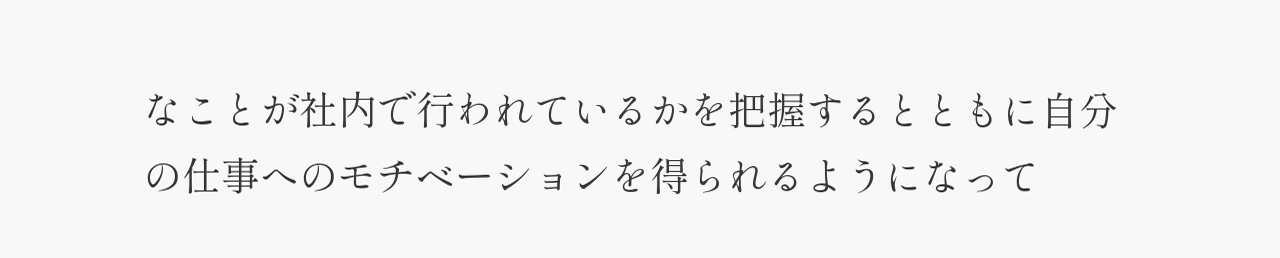なことが社内で行われているかを把握するとともに自分の仕事へのモチベーションを得られるようになって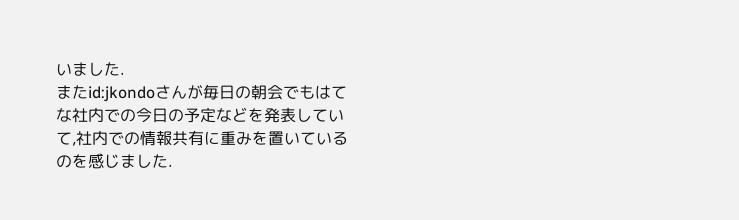いました.
またid:jkondoさんが毎日の朝会でもはてな社内での今日の予定などを発表していて,社内での情報共有に重みを置いているのを感じました.